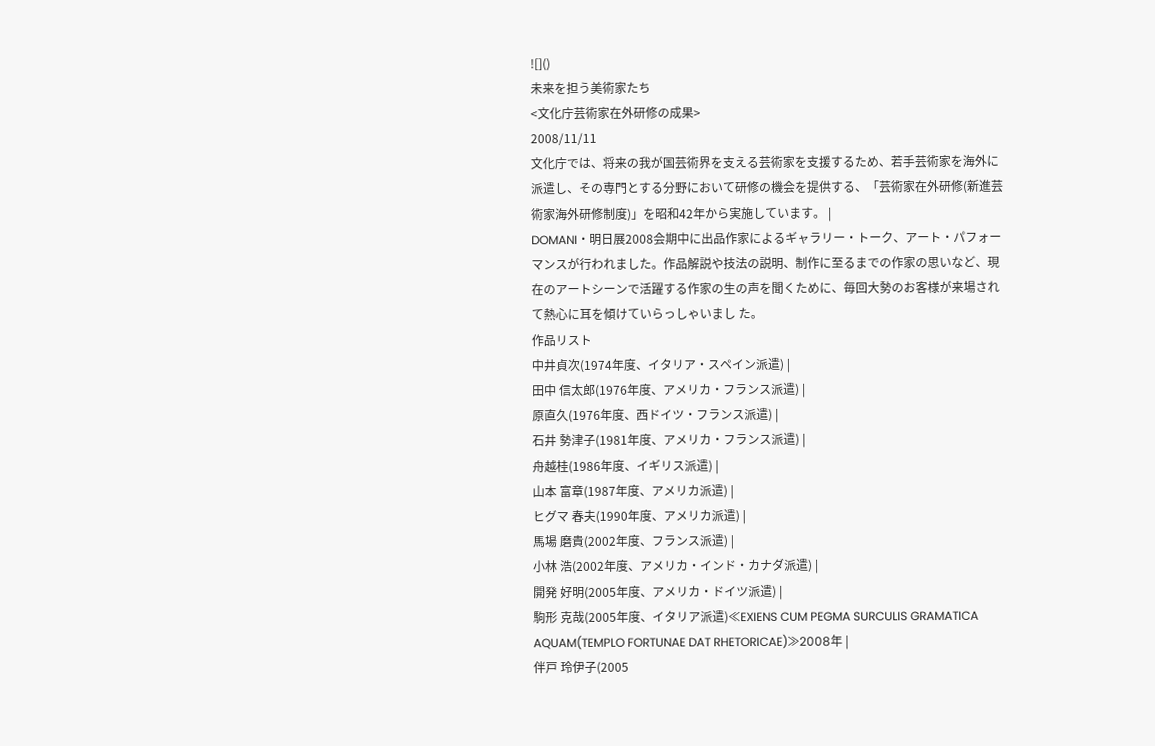![]()
未来を担う美術家たち
<文化庁芸術家在外研修の成果>
2008/11/11
文化庁では、将来の我が国芸術界を支える芸術家を支援するため、若手芸術家を海外に派遣し、その専門とする分野において研修の機会を提供する、「芸術家在外研修(新進芸術家海外研修制度)」を昭和42年から実施しています。 |
DOMANI・明日展2008会期中に出品作家によるギャラリー・トーク、アート・パフォーマンスが行われました。作品解説や技法の説明、制作に至るまでの作家の思いなど、現在のアートシーンで活躍する作家の生の声を聞くために、毎回大勢のお客様が来場されて熱心に耳を傾けていらっしゃいまし た。
作品リスト
中井貞次(1974年度、イタリア・スペイン派遣) |
田中 信太郎(1976年度、アメリカ・フランス派遣) |
原直久(1976年度、西ドイツ・フランス派遣) |
石井 勢津子(1981年度、アメリカ・フランス派遣) |
舟越桂(1986年度、イギリス派遣) |
山本 富章(1987年度、アメリカ派遣) |
ヒグマ 春夫(1990年度、アメリカ派遣) |
馬場 磨貴(2002年度、フランス派遣) |
小林 浩(2002年度、アメリカ・インド・カナダ派遣) |
開発 好明(2005年度、アメリカ・ドイツ派遣) |
駒形 克哉(2005年度、イタリア派遣)≪EXIENS CUM PEGMA SURCULIS GRAMATICA AQUAM(TEMPLO FORTUNAE DAT RHETORICAE)≫2008年 |
伴戸 玲伊子(2005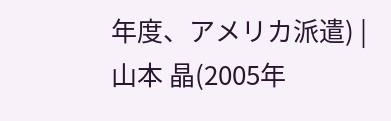年度、アメリカ派遣) |
山本 晶(2005年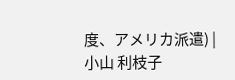度、アメリカ派遣) |
小山 利枝子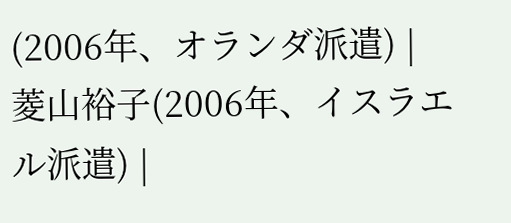(2006年、オランダ派遣) |
菱山裕子(2006年、イスラエル派遣) |